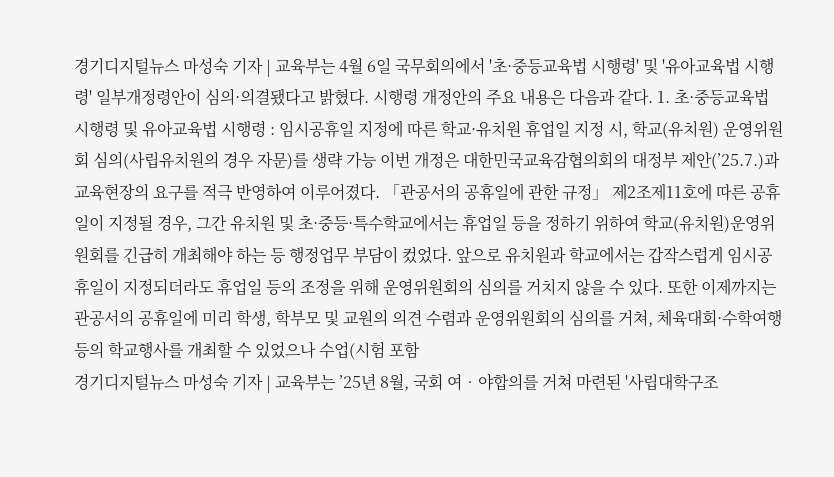경기디지털뉴스 마성숙 기자 | 교육부는 4월 6일 국무회의에서 '초·중등교육법 시행령' 및 '유아교육법 시행령' 일부개정령안이 심의·의결됐다고 밝혔다. 시행령 개정안의 주요 내용은 다음과 같다. 1. 초·중등교육법 시행령 및 유아교육법 시행령 : 임시공휴일 지정에 따른 학교·유치원 휴업일 지정 시, 학교(유치원) 운영위원회 심의(사립유치원의 경우 자문)를 생략 가능 이번 개정은 대한민국교육감협의회의 대정부 제안(’25.7.)과 교육현장의 요구를 적극 반영하여 이루어졌다. 「관공서의 공휴일에 관한 규정」 제2조제11호에 따른 공휴일이 지정될 경우, 그간 유치원 및 초·중등·특수학교에서는 휴업일 등을 정하기 위하여 학교(유치원)운영위원회를 긴급히 개최해야 하는 등 행정업무 부담이 컸었다. 앞으로 유치원과 학교에서는 갑작스럽게 임시공휴일이 지정되더라도 휴업일 등의 조정을 위해 운영위원회의 심의를 거치지 않을 수 있다. 또한 이제까지는 관공서의 공휴일에 미리 학생, 학부모 및 교원의 의견 수렴과 운영위원회의 심의를 거쳐, 체육대회·수학여행 등의 학교행사를 개최할 수 있었으나 수업(시험 포함
경기디지털뉴스 마성숙 기자 | 교육부는 ’25년 8월, 국회 여‧야합의를 거쳐 마련된 '사립대학구조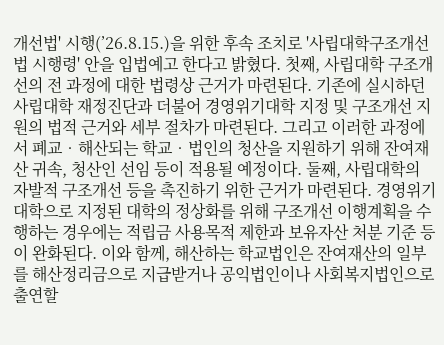개선법' 시행(’26.8.15.)을 위한 후속 조치로 '사립대학구조개선법 시행령' 안을 입법예고 한다고 밝혔다. 첫째, 사립대학 구조개선의 전 과정에 대한 법령상 근거가 마련된다. 기존에 실시하던 사립대학 재정진단과 더불어 경영위기대학 지정 및 구조개선 지원의 법적 근거와 세부 절차가 마련된다. 그리고 이러한 과정에서 폐교‧해산되는 학교‧법인의 청산을 지원하기 위해 잔여재산 귀속, 청산인 선임 등이 적용될 예정이다. 둘째, 사립대학의 자발적 구조개선 등을 촉진하기 위한 근거가 마련된다. 경영위기대학으로 지정된 대학의 정상화를 위해 구조개선 이행계획을 수행하는 경우에는 적립금 사용목적 제한과 보유자산 처분 기준 등이 완화된다. 이와 함께, 해산하는 학교법인은 잔여재산의 일부를 해산정리금으로 지급받거나 공익법인이나 사회복지법인으로 출연할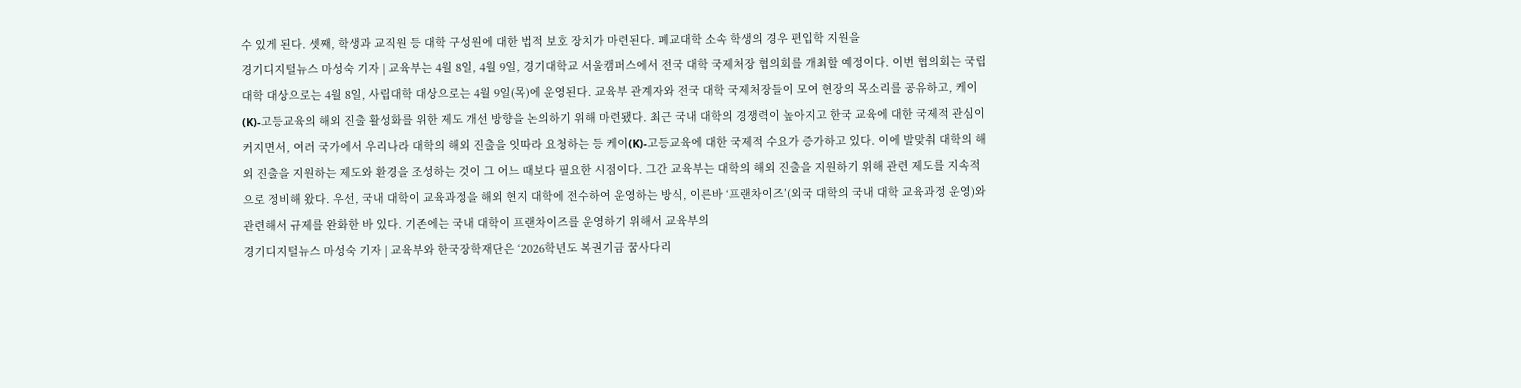수 있게 된다. 셋째, 학생과 교직원 등 대학 구성원에 대한 법적 보호 장치가 마련된다. 폐교대학 소속 학생의 경우 편입학 지원을
경기디지털뉴스 마성숙 기자 | 교육부는 4월 8일, 4월 9일, 경기대학교 서울캠퍼스에서 전국 대학 국제처장 협의회를 개최할 예정이다. 이번 협의회는 국립대학 대상으로는 4월 8일, 사립대학 대상으로는 4월 9일(목)에 운영된다. 교육부 관계자와 전국 대학 국제처장들이 모여 현장의 목소리를 공유하고, 케이(K)-고등교육의 해외 진출 활성화를 위한 제도 개선 방향을 논의하기 위해 마련됐다. 최근 국내 대학의 경쟁력이 높아지고 한국 교육에 대한 국제적 관심이 커지면서, 여러 국가에서 우리나라 대학의 해외 진출을 잇따라 요청하는 등 케이(K)-고등교육에 대한 국제적 수요가 증가하고 있다. 이에 발맞춰 대학의 해외 진출을 지원하는 제도와 환경을 조성하는 것이 그 어느 때보다 필요한 시점이다. 그간 교육부는 대학의 해외 진출을 지원하기 위해 관련 제도를 지속적으로 정비해 왔다. 우선, 국내 대학이 교육과정을 해외 현지 대학에 전수하여 운영하는 방식, 이른바 ‘프랜차이즈’(외국 대학의 국내 대학 교육과정 운영)와 관련해서 규제를 완화한 바 있다. 기존에는 국내 대학이 프랜차이즈를 운영하기 위해서 교육부의
경기디지털뉴스 마성숙 기자 | 교육부와 한국장학재단은 ‘2026학년도 복권기금 꿈사다리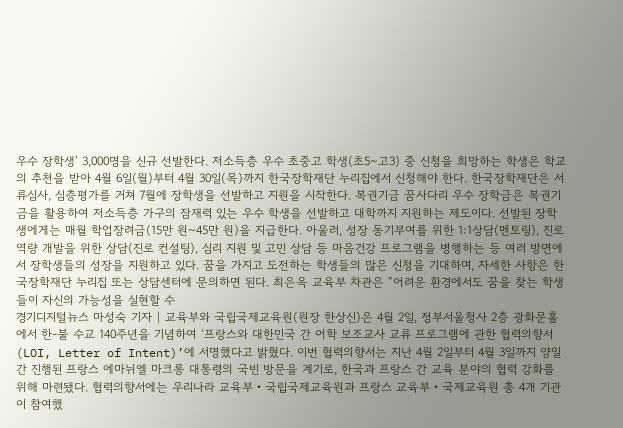우수 장학생’ 3,000명을 신규 선발한다. 저소득층 우수 초중고 학생(초5~고3) 중 신청을 희망하는 학생은 학교의 추천을 받아 4월 6일(월)부터 4월 30일(목)까지 한국장학재단 누리집에서 신청해야 한다. 한국장학재단은 서류심사, 심층평가를 거쳐 7월에 장학생을 선발하고 지원을 시작한다. 복권기금 꿈사다리 우수 장학금은 복권기금을 활용하여 저소득층 가구의 잠재력 있는 우수 학생을 선발하고 대학까지 지원하는 제도이다. 선발된 장학생에게는 매월 학업장려금(15만 원~45만 원)을 지급한다. 아울러, 성장 동기부여를 위한 1:1상담(멘토링), 진로 역량 개발을 위한 상담(진로 컨설팅), 심리 지원 및 고민 상담 등 마음건강 프로그램을 병행하는 등 여러 방면에서 장학생들의 성장을 지원하고 있다. 꿈을 가지고 도전하는 학생들의 많은 신청을 기대하며, 자세한 사항은 한국장학재단 누리집 또는 상담센터에 문의하면 된다. 최은옥 교육부 차관은 “어려운 환경에서도 꿈을 찾는 학생들이 자신의 가능성을 실현할 수
경기디지털뉴스 마성숙 기자 | 교육부와 국립국제교육원(원장 한상신)은 4월 2일, 정부서울청사 2층 광화문홀에서 한-불 수교 140주년을 기념하여 ‘프랑스와 대한민국 간 어학 보조교사 교류 프로그램에 관한 협력의향서(LOI, Letter of Intent)’에 서명했다고 밝혔다. 이번 협력의향서는 지난 4월 2일부터 4월 3일까지 양일간 진행된 프랑스 에마뉘엘 마크롱 대통령의 국빈 방문을 계기로, 한국과 프랑스 간 교육 분야의 협력 강화를 위해 마련됐다. 협력의향서에는 우리나라 교육부‧국립국제교육원과 프랑스 교육부‧국제교육원 총 4개 기관이 참여했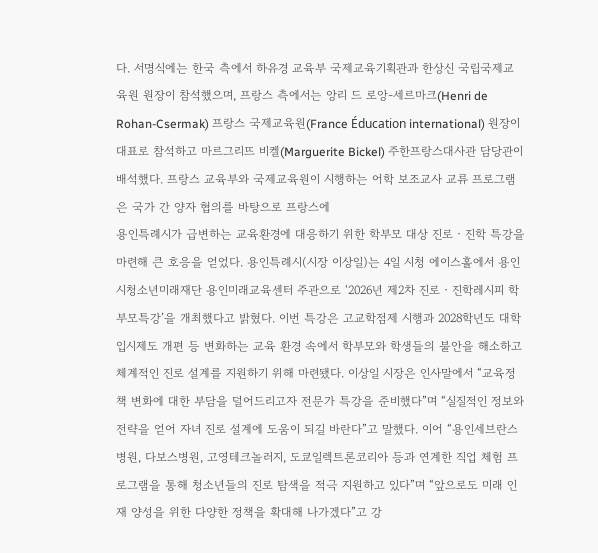다. 서명식에는 한국 측에서 하유경 교육부 국제교육기획관과 한상신 국립국제교육원 원장이 참석했으며, 프랑스 측에서는 앙리 드 로앙-세르마크(Henri de Rohan-Csermak) 프랑스 국제교육원(France Éducation international) 원장이 대표로 참석하고 마르그리뜨 비켈(Marguerite Bickel) 주한프랑스대사관 담당관이 배석했다. 프랑스 교육부와 국제교육원이 시행하는 어학 보조교사 교류 프로그램은 국가 간 양자 협의를 바탕으로 프랑스에
용인특례시가 급변하는 교육환경에 대응하기 위한 학부모 대상 진로‧진학 특강을 마련해 큰 호응을 얻었다. 용인특례시(시장 이상일)는 4일 시청 에이스홀에서 용인시청소년미래재단 용인미래교육센터 주관으로 ‘2026년 제2차 진로‧진학레시피 학부모특강’을 개최했다고 밝혔다. 이번 특강은 고교학점제 시행과 2028학년도 대학입시제도 개편 등 변화하는 교육 환경 속에서 학부모와 학생들의 불안을 해소하고 체계적인 진로 설계를 지원하기 위해 마련됐다. 이상일 시장은 인사말에서 “교육정책 변화에 대한 부담을 덜어드리고자 전문가 특강을 준비했다”며 “실질적인 정보와 전략을 얻어 자녀 진로 설계에 도움이 되길 바란다”고 말했다. 이어 “용인세브란스병원, 다보스병원, 고영테크놀러지, 도쿄일렉트론코리아 등과 연계한 직업 체험 프로그램을 통해 청소년들의 진로 탐색을 적극 지원하고 있다”며 “앞으로도 미래 인재 양성을 위한 다양한 정책을 확대해 나가겠다”고 강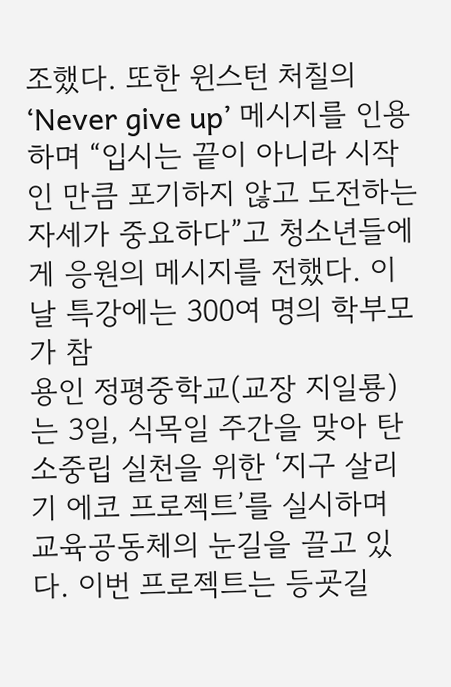조했다. 또한 윈스턴 처칠의 ‘Never give up’ 메시지를 인용하며 “입시는 끝이 아니라 시작인 만큼 포기하지 않고 도전하는 자세가 중요하다”고 청소년들에게 응원의 메시지를 전했다. 이날 특강에는 300여 명의 학부모가 참
용인 정평중학교(교장 지일룡)는 3일, 식목일 주간을 맞아 탄소중립 실천을 위한 ‘지구 살리기 에코 프로젝트’를 실시하며 교육공동체의 눈길을 끌고 있다. 이번 프로젝트는 등굣길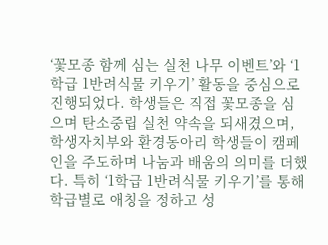‘꽃모종 함께 심는 실천 나무 이벤트’와 ‘1학급 1반려식물 키우기’ 활동을 중심으로 진행되었다. 학생들은 직접 꽃모종을 심으며 탄소중립 실천 약속을 되새겼으며, 학생자치부와 환경동아리 학생들이 캠페인을 주도하며 나눔과 배움의 의미를 더했다. 특히 ‘1학급 1반려식물 키우기’를 통해 학급별로 애칭을 정하고 성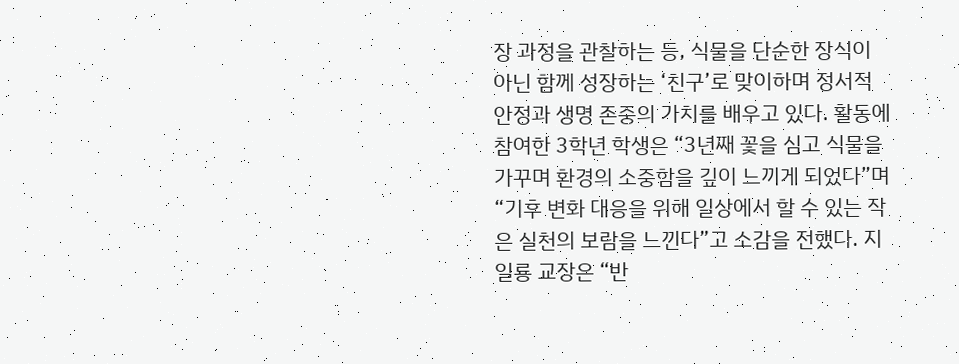장 과정을 관찰하는 등, 식물을 단순한 장식이 아닌 함께 성장하는 ‘친구’로 맞이하며 정서적 안정과 생명 존중의 가치를 배우고 있다. 활동에 참여한 3학년 학생은 “3년째 꽃을 심고 식물을 가꾸며 환경의 소중함을 깊이 느끼게 되었다”며 “기후 변화 대응을 위해 일상에서 할 수 있는 작은 실천의 보람을 느낀다”고 소감을 전했다. 지일룡 교장은 “반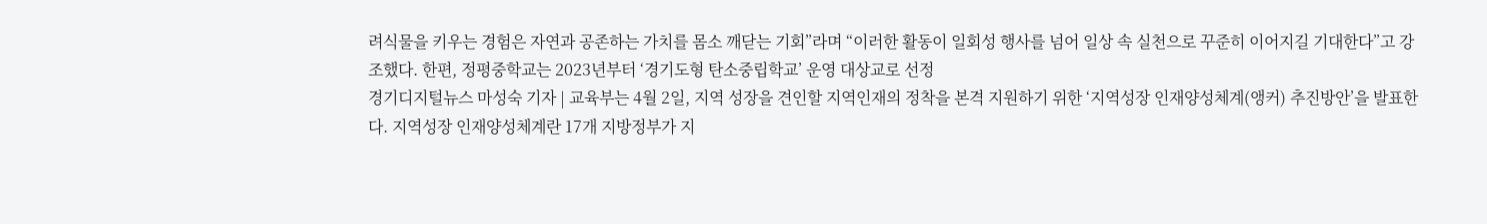려식물을 키우는 경험은 자연과 공존하는 가치를 몸소 깨닫는 기회”라며 “이러한 활동이 일회성 행사를 넘어 일상 속 실천으로 꾸준히 이어지길 기대한다”고 강조했다. 한편, 정평중학교는 2023년부터 ‘경기도형 탄소중립학교’ 운영 대상교로 선정
경기디지털뉴스 마성숙 기자 | 교육부는 4월 2일, 지역 성장을 견인할 지역인재의 정착을 본격 지원하기 위한 ‘지역성장 인재양성체계(앵커) 추진방안’을 발표한다. 지역성장 인재양성체계란 17개 지방정부가 지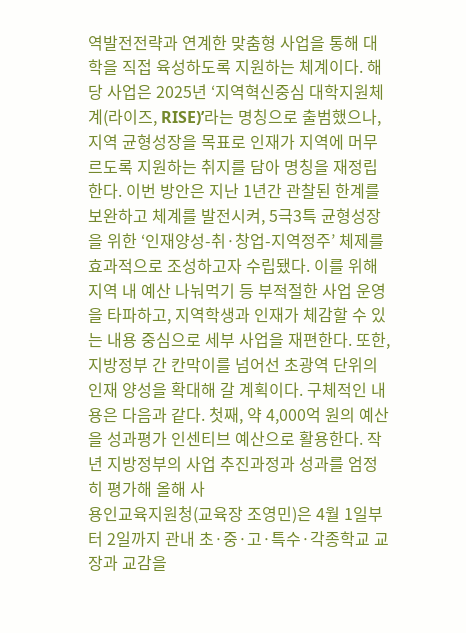역발전전략과 연계한 맞춤형 사업을 통해 대학을 직접 육성하도록 지원하는 체계이다. 해당 사업은 2025년 ‘지역혁신중심 대학지원체계(라이즈, RISE)’라는 명칭으로 출범했으나, 지역 균형성장을 목표로 인재가 지역에 머무르도록 지원하는 취지를 담아 명칭을 재정립한다. 이번 방안은 지난 1년간 관찰된 한계를 보완하고 체계를 발전시켜, 5극3특 균형성장을 위한 ‘인재양성-취·창업-지역정주’ 체제를 효과적으로 조성하고자 수립됐다. 이를 위해 지역 내 예산 나눠먹기 등 부적절한 사업 운영을 타파하고, 지역학생과 인재가 체감할 수 있는 내용 중심으로 세부 사업을 재편한다. 또한, 지방정부 간 칸막이를 넘어선 초광역 단위의 인재 양성을 확대해 갈 계획이다. 구체적인 내용은 다음과 같다. 첫째, 약 4,000억 원의 예산을 성과평가 인센티브 예산으로 활용한다. 작년 지방정부의 사업 추진과정과 성과를 엄정히 평가해 올해 사
용인교육지원청(교육장 조영민)은 4월 1일부터 2일까지 관내 초·중·고·특수·각종학교 교장과 교감을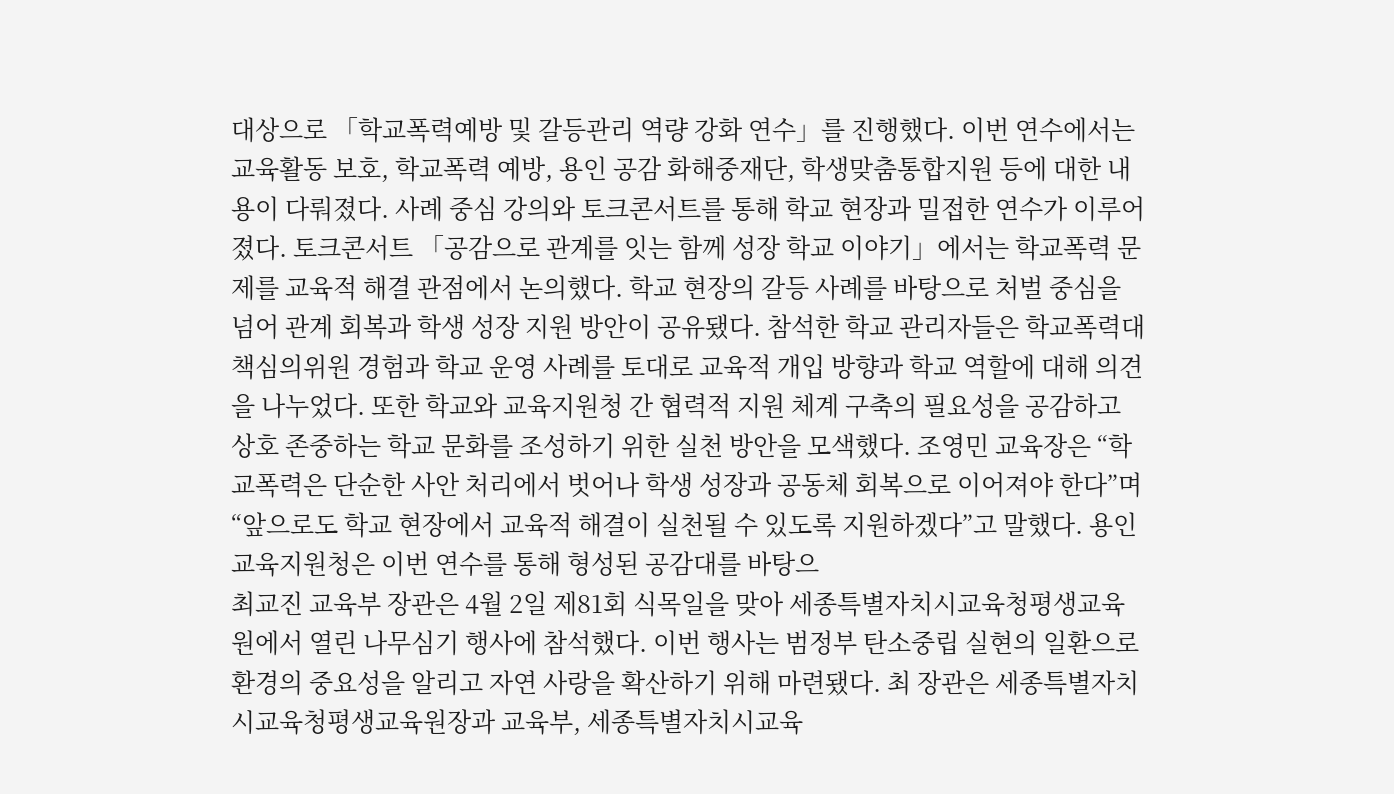대상으로 「학교폭력예방 및 갈등관리 역량 강화 연수」를 진행했다. 이번 연수에서는 교육활동 보호, 학교폭력 예방, 용인 공감 화해중재단, 학생맞춤통합지원 등에 대한 내용이 다뤄졌다. 사례 중심 강의와 토크콘서트를 통해 학교 현장과 밀접한 연수가 이루어졌다. 토크콘서트 「공감으로 관계를 잇는 함께 성장 학교 이야기」에서는 학교폭력 문제를 교육적 해결 관점에서 논의했다. 학교 현장의 갈등 사례를 바탕으로 처벌 중심을 넘어 관계 회복과 학생 성장 지원 방안이 공유됐다. 참석한 학교 관리자들은 학교폭력대책심의위원 경험과 학교 운영 사례를 토대로 교육적 개입 방향과 학교 역할에 대해 의견을 나누었다. 또한 학교와 교육지원청 간 협력적 지원 체계 구축의 필요성을 공감하고 상호 존중하는 학교 문화를 조성하기 위한 실천 방안을 모색했다. 조영민 교육장은 “학교폭력은 단순한 사안 처리에서 벗어나 학생 성장과 공동체 회복으로 이어져야 한다”며 “앞으로도 학교 현장에서 교육적 해결이 실천될 수 있도록 지원하겠다”고 말했다. 용인교육지원청은 이번 연수를 통해 형성된 공감대를 바탕으
최교진 교육부 장관은 4월 2일 제81회 식목일을 맞아 세종특별자치시교육청평생교육원에서 열린 나무심기 행사에 참석했다. 이번 행사는 범정부 탄소중립 실현의 일환으로 환경의 중요성을 알리고 자연 사랑을 확산하기 위해 마련됐다. 최 장관은 세종특별자치시교육청평생교육원장과 교육부, 세종특별자치시교육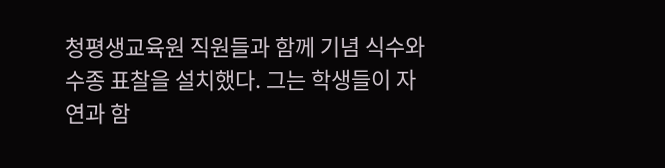청평생교육원 직원들과 함께 기념 식수와 수종 표찰을 설치했다. 그는 학생들이 자연과 함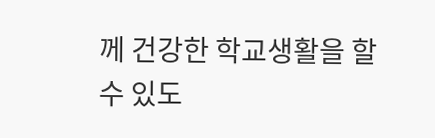께 건강한 학교생활을 할 수 있도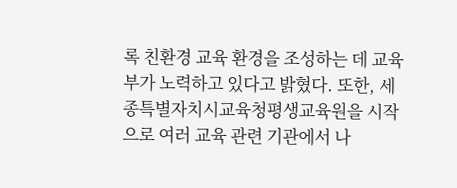록 친환경 교육 환경을 조성하는 데 교육부가 노력하고 있다고 밝혔다. 또한, 세종특별자치시교육청평생교육원을 시작으로 여러 교육 관련 기관에서 나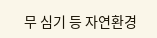무 심기 등 자연환경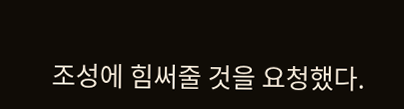조성에 힘써줄 것을 요청했다.